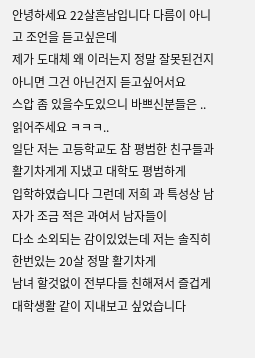안녕하세요 22살흔남입니다 다름이 아니고 조언을 듣고싶은데
제가 도대체 왜 이러는지 정말 잘못된건지 아니면 그건 아닌건지 듣고싶어서요
스압 좀 있을수도있으니 바쁘신분들은 ..읽어주세요 ㅋㅋㅋ..
일단 저는 고등학교도 참 평범한 친구들과 활기차게게 지냈고 대학도 평범하게
입학하였습니다 그런데 저희 과 특성상 남자가 조금 적은 과여서 남자들이
다소 소외되는 감이있었는데 저는 솔직히 한번있는 20살 정말 활기차게
남녀 할것없이 전부다들 친해져서 즐겁게 대학생활 같이 지내보고 싶었습니다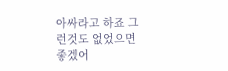아싸라고 하죠 그런것도 없었으면 좋겠어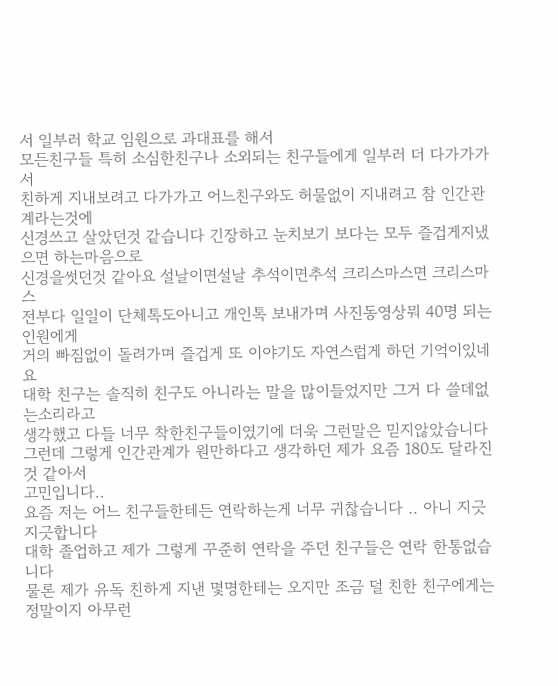서 일부러 학교 임원으로 과대표를 해서
모든친구들 특히 소심한친구나 소외되는 친구들에게 일부러 더 다가가가서
친하게 지내보려고 다가가고 어느친구와도 허물없이 지내려고 참 인간관계라는것에
신경쓰고 살았던것 같습니다 긴장하고 눈치보기 보다는 모두 즐겁게지냈으면 하는마음으로
신경을썻던것 같아요 설날이면설날 추석이면추석 크리스마스면 크리스마스
전부다 일일이 단체톡도아니고 개인톡 보내가며 사진동영상뭐 40명 되는 인원에게
거의 빠짐없이 돌려가며 즐겁게 또 이야기도 자연스럽게 하던 기억이있네요
대학 친구는 솔직히 친구도 아니라는 말을 많이들었지만 그거 다 쓸데없는소리라고
생각했고 다들 너무 착한친구들이였기에 더욱 그런말은 믿지않았습니다
그런데 그렇게 인간관계가 원만하다고 생각하던 제가 요즘 180도 달라진것 같아서
고민입니다..
요즘 저는 어느 친구들한테든 연락하는게 너무 귀찮습니다 .. 아니 지긋지긋합니다
대학 졸업하고 제가 그렇게 꾸준히 연락을 주던 친구들은 연락 한통없습니다
물론 제가 유독 친하게 지낸 몇명한테는 오지만 조금 덜 친한 친구에게는
정말이지 아무런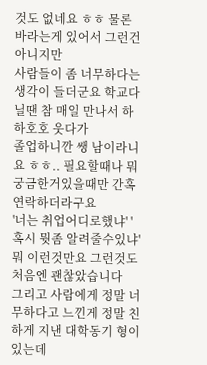것도 없네요 ㅎㅎ 물론 바라는게 있어서 그런건 아니지만
사람들이 좀 너무하다는 생각이 들더군요 학교다닐땐 참 매일 만나서 하하호호 웃다가
졸업하니깐 쌩 남이라니요 ㅎㅎ.. 필요할때나 뭐 궁금한거있을때만 간혹연락하더라구요
'너는 취업어디로했냐' '혹시 뭣좀 알려줄수있냐' 뭐 이런것만요 그런것도 처음엔 괜찮았습니다
그리고 사람에게 정말 너무하다고 느낀게 정말 친하게 지낸 대학동기 형이있는데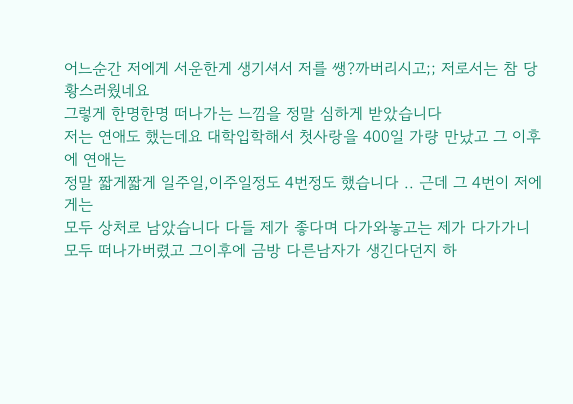어느순간 저에게 서운한게 생기셔서 저를 쌩?까버리시고;; 저로서는 참 당황스러웠네요
그렇게 한명한명 떠나가는 느낌을 정말 심하게 받았습니다
저는 연애도 했는데요 대학입학해서 첫사랑을 400일 가량 만났고 그 이후에 연애는
정말 짧게짧게 일주일,이주일정도 4번정도 했습니다 .. 근데 그 4번이 저에게는
모두 상처로 남았습니다 다들 제가 좋다며 다가와놓고는 제가 다가가니
모두 떠나가버렸고 그이후에 금방 다른남자가 생긴다던지 하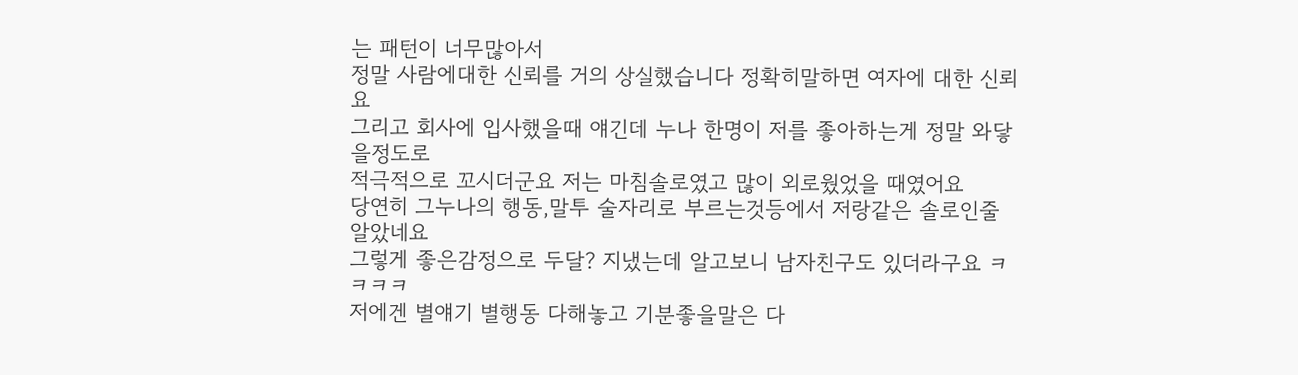는 패턴이 너무많아서
정말 사람에대한 신뢰를 거의 상실했습니다 정확히말하면 여자에 대한 신뢰요
그리고 회사에 입사했을때 얘긴데 누나 한명이 저를 좋아하는게 정말 와닿을정도로
적극적으로 꼬시더군요 저는 마침솔로였고 많이 외로웠었을 때였어요
당연히 그누나의 행동,말투 술자리로 부르는것등에서 저랑같은 솔로인줄 알았네요
그렇게 좋은감정으로 두달? 지냈는데 알고보니 남자친구도 있더라구요 ㅋㅋㅋㅋ
저에겐 별얘기 별행동 다해놓고 기분좋을말은 다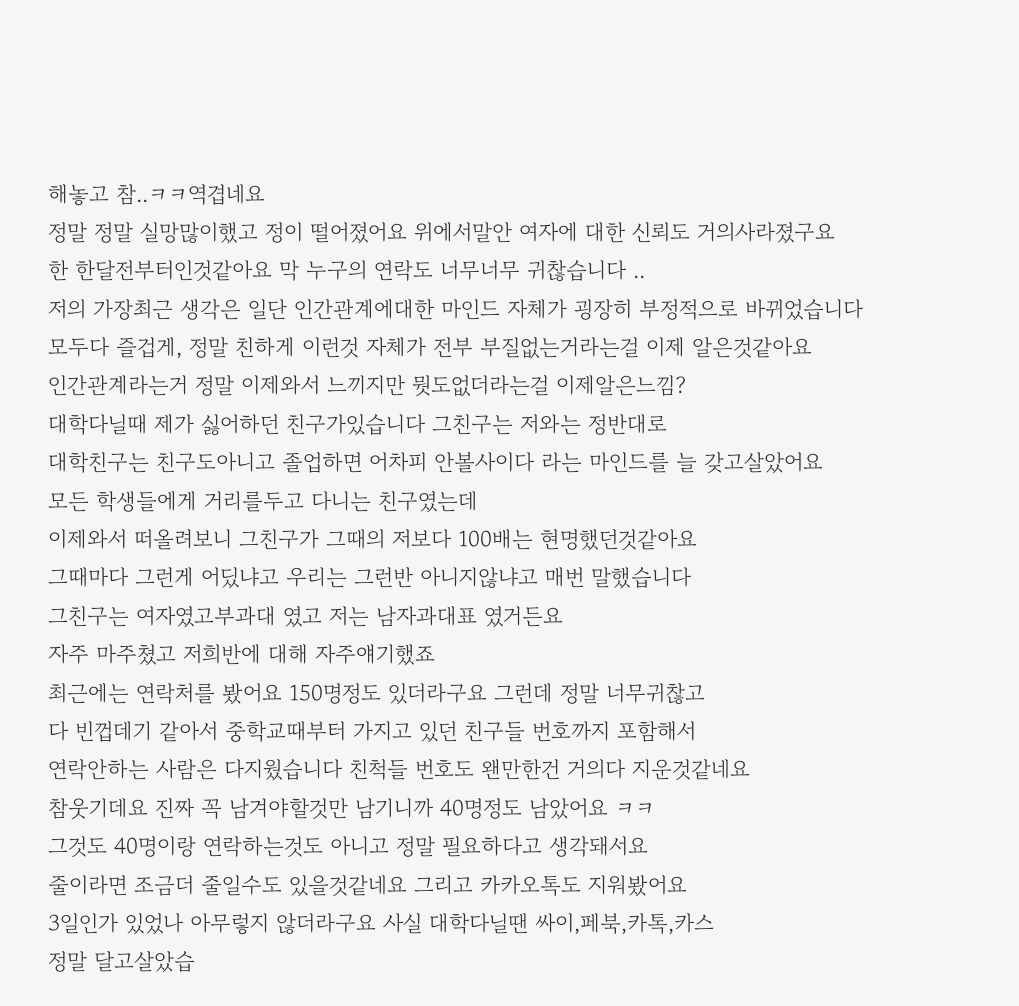해놓고 참..ㅋㅋ역겹네요
정말 정말 실망많이했고 정이 떨어졌어요 위에서말안 여자에 대한 신뢰도 거의사라졌구요
한 한달전부터인것같아요 막 누구의 연락도 너무너무 귀찮습니다 ..
저의 가장최근 생각은 일단 인간관계에대한 마인드 자체가 굉장히 부정적으로 바뀌었습니다
모두다 즐겁게, 정말 친하게 이런것 자체가 전부 부질없는거라는걸 이제 알은것같아요
인간관계라는거 정말 이제와서 느끼지만 뭣도없더라는걸 이제알은느낌?
대학다닐때 제가 싫어하던 친구가있습니다 그친구는 저와는 정반대로
대학친구는 친구도아니고 졸업하면 어차피 안볼사이다 라는 마인드를 늘 갖고살았어요
모든 학생들에게 거리를두고 다니는 친구였는데
이제와서 떠올려보니 그친구가 그때의 저보다 100배는 현명했던것같아요
그때마다 그런게 어딨냐고 우리는 그런반 아니지않냐고 매번 말했습니다
그친구는 여자였고부과대 였고 저는 남자과대표 였거든요
자주 마주쳤고 저희반에 대해 자주얘기했죠
최근에는 연락처를 봤어요 150명정도 있더라구요 그런데 정말 너무귀찮고
다 빈껍데기 같아서 중학교때부터 가지고 있던 친구들 번호까지 포함해서
연락안하는 사람은 다지웠습니다 친척들 번호도 왠만한건 거의다 지운것같네요
참웃기데요 진짜 꼭 남겨야할것만 남기니까 40명정도 남았어요 ㅋㅋ
그것도 40명이랑 연락하는것도 아니고 정말 필요하다고 생각돼서요
줄이라면 조금더 줄일수도 있을것같네요 그리고 카카오톡도 지워봤어요
3일인가 있었나 아무렇지 않더라구요 사실 대학다닐땐 싸이,페북,카톡,카스
정말 달고살았습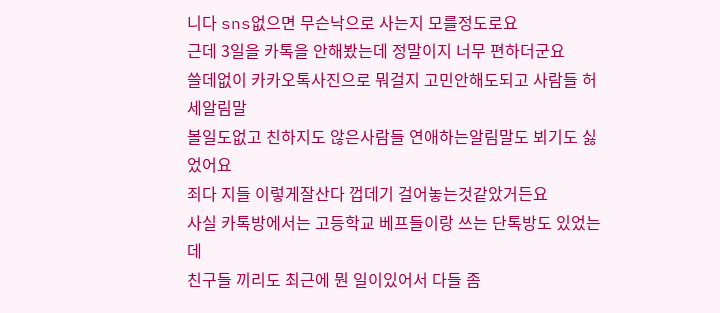니다 sns없으면 무슨낙으로 사는지 모를정도로요
근데 3일을 카톡을 안해봤는데 정말이지 너무 편하더군요
쓸데없이 카카오톡사진으로 뭐걸지 고민안해도되고 사람들 허세알림말
볼일도없고 친하지도 않은사람들 연애하는알림말도 뵈기도 싫었어요
죄다 지들 이렇게잘산다 껍데기 걸어놓는것같았거든요
사실 카톡방에서는 고등학교 베프들이랑 쓰는 단톡방도 있었는데
친구들 끼리도 최근에 뭔 일이있어서 다들 좀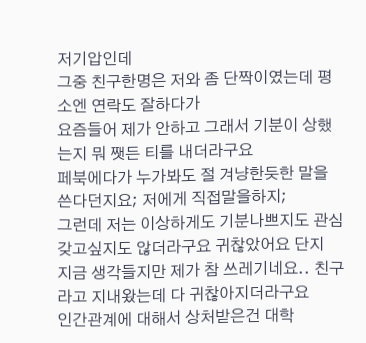저기압인데
그중 친구한명은 저와 좀 단짝이였는데 평소엔 연락도 잘하다가
요즘들어 제가 안하고 그래서 기분이 상했는지 뭐 쨋든 티를 내더라구요
페북에다가 누가봐도 절 겨냥한듯한 말을 쓴다던지요; 저에게 직접말을하지;
그런데 저는 이상하게도 기분나쁘지도 관심갖고싶지도 않더라구요 귀찮았어요 단지
지금 생각들지만 제가 참 쓰레기네요.. 친구라고 지내왔는데 다 귀찮아지더라구요
인간관계에 대해서 상처받은건 대학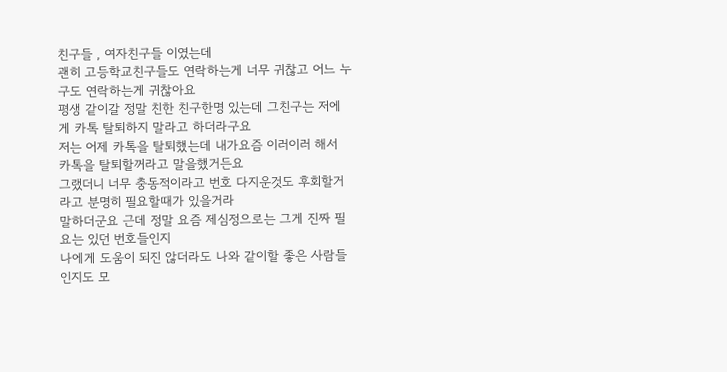친구들 , 여자친구들 이였는데
괜히 고등학교친구들도 연락하는게 너무 귀찮고 어느 누구도 연락하는게 귀찮아요
평생 같이갈 정말 친한 친구한명 있는데 그친구는 저에게 카톡 탈퇴하지 말라고 하더라구요
저는 어제 카톡을 탈퇴했는데 내가요즘 이러이러 해서 카톡을 탈퇴할꺼라고 말을했거든요
그랬더니 너무 충동적이라고 번호 다지운것도 후회할거라고 분명히 필요할때가 있을거라
말하더군요 근데 정말 요즘 제심정으로는 그게 진짜 필요는 있던 번호들인지
나에게 도움이 되진 않더라도 나와 같이할 좋은 사람들인지도 모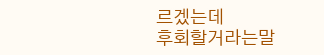르겠는데
후회할거라는말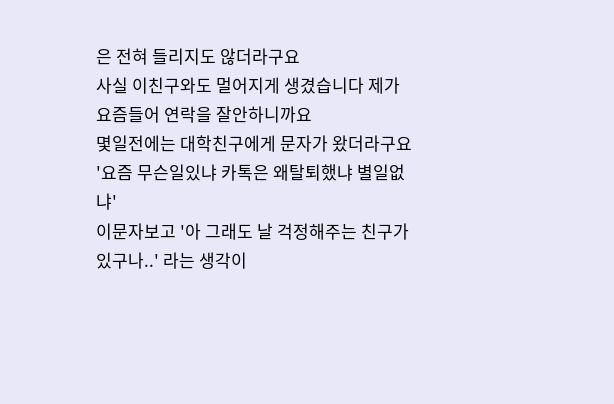은 전혀 들리지도 않더라구요
사실 이친구와도 멀어지게 생겼습니다 제가 요즘들어 연락을 잘안하니까요
몇일전에는 대학친구에게 문자가 왔더라구요
'요즘 무슨일있냐 카톡은 왜탈퇴했냐 별일없냐'
이문자보고 '아 그래도 날 걱정해주는 친구가있구나..' 라는 생각이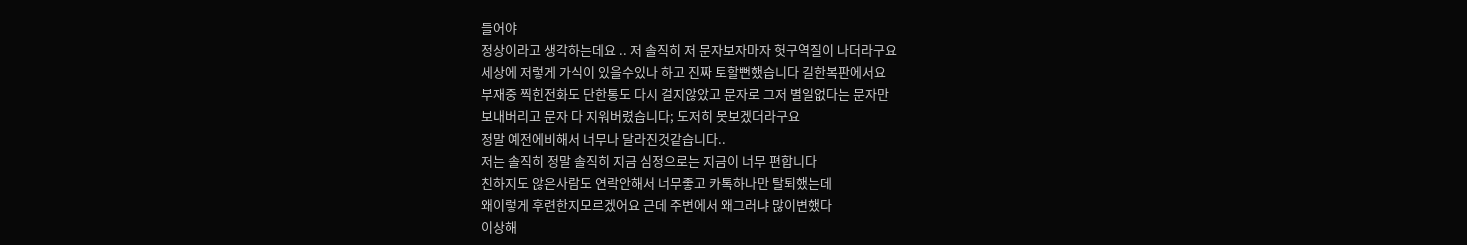들어야
정상이라고 생각하는데요 .. 저 솔직히 저 문자보자마자 헛구역질이 나더라구요
세상에 저렇게 가식이 있을수있나 하고 진짜 토할뻔했습니다 길한복판에서요
부재중 찍힌전화도 단한통도 다시 걸지않았고 문자로 그저 별일없다는 문자만
보내버리고 문자 다 지워버렸습니다; 도저히 못보겠더라구요
정말 예전에비해서 너무나 달라진것같습니다..
저는 솔직히 정말 솔직히 지금 심정으로는 지금이 너무 편합니다
친하지도 않은사람도 연락안해서 너무좋고 카톡하나만 탈퇴했는데
왜이렇게 후련한지모르겠어요 근데 주변에서 왜그러냐 많이변했다
이상해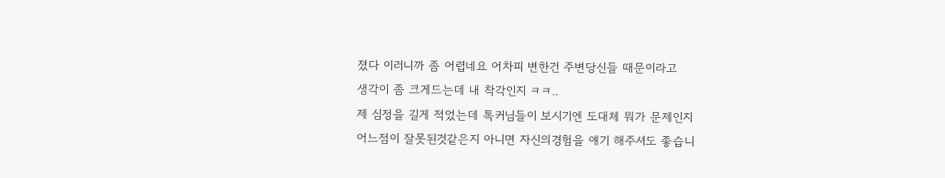졌다 이러니까 좀 어렵네요 어차피 변한건 주변당신들 때문이라고
생각이 좀 크게드는데 내 착각인지 ㅋㅋ..
제 심정을 길게 적었는데 톡커님들이 보시기엔 도대체 뭐가 문제인지
어느점이 잘못된것같은지 아니면 자신의경험을 얘기 해주셔도 좋습니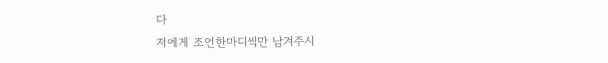다
저에게 조언한마디씩만 남겨주시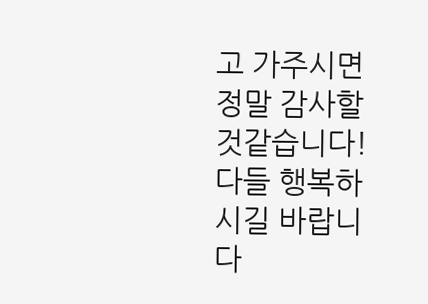고 가주시면 정말 감사할것같습니다!
다들 행복하시길 바랍니다